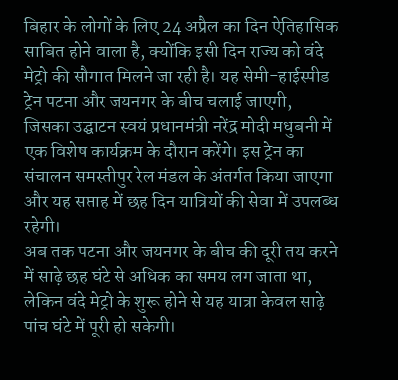बिहार के लोगों के लिए 24 अप्रैल का दिन ऐतिहासिक साबित होने वाला है, क्योंकि इसी दिन राज्य को वंदे मेट्रो की सौगात मिलने जा रही है। यह सेमी-हाईस्पीड ट्रेन पटना और जयनगर के बीच चलाई जाएगी, जिसका उद्घाटन स्वयं प्रधानमंत्री नरेंद्र मोदी मधुबनी में एक विशेष कार्यक्रम के दौरान करेंगे। इस ट्रेन का संचालन समस्तीपुर रेल मंडल के अंतर्गत किया जाएगा और यह सप्ताह में छह दिन यात्रियों की सेवा में उपलब्ध रहेगी।
अब तक पटना और जयनगर के बीच की दूरी तय करने में साढ़े छह घंटे से अधिक का समय लग जाता था, लेकिन वंदे मेट्रो के शुरू होने से यह यात्रा केवल साढ़े पांच घंटे में पूरी हो सकेगी।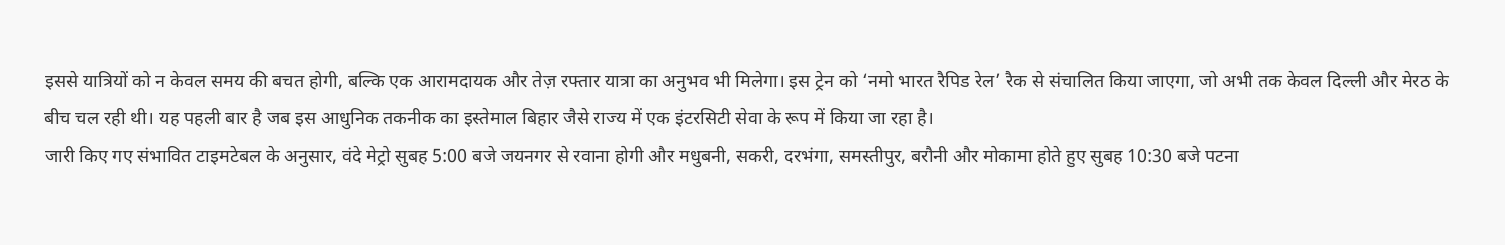इससे यात्रियों को न केवल समय की बचत होगी, बल्कि एक आरामदायक और तेज़ रफ्तार यात्रा का अनुभव भी मिलेगा। इस ट्रेन को ‘नमो भारत रैपिड रेल’ रैक से संचालित किया जाएगा, जो अभी तक केवल दिल्ली और मेरठ के बीच चल रही थी। यह पहली बार है जब इस आधुनिक तकनीक का इस्तेमाल बिहार जैसे राज्य में एक इंटरसिटी सेवा के रूप में किया जा रहा है।
जारी किए गए संभावित टाइमटेबल के अनुसार, वंदे मेट्रो सुबह 5:00 बजे जयनगर से रवाना होगी और मधुबनी, सकरी, दरभंगा, समस्तीपुर, बरौनी और मोकामा होते हुए सुबह 10:30 बजे पटना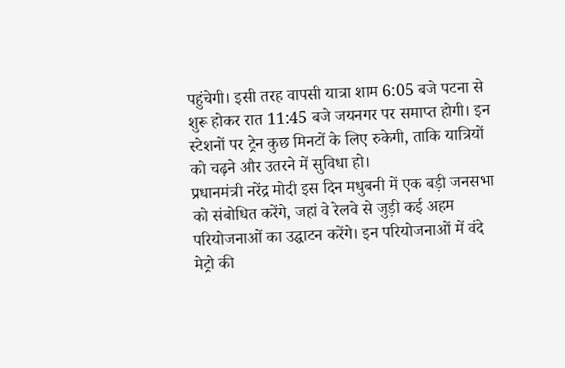पहुंचेगी। इसी तरह वापसी यात्रा शाम 6:05 बजे पटना से शुरू होकर रात 11:45 बजे जयनगर पर समाप्त होगी। इन स्टेशनों पर ट्रेन कुछ मिनटों के लिए रुकेगी, ताकि यात्रियों को चढ़ने और उतरने में सुविधा हो।
प्रधानमंत्री नरेंद्र मोदी इस दिन मधुबनी में एक बड़ी जनसभा को संबोधित करेंगे, जहां वे रेलवे से जुड़ी कई अहम परियोजनाओं का उद्घाटन करेंगे। इन परियोजनाओं में वंदे मेट्रो की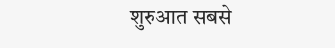शुरुआत सबसे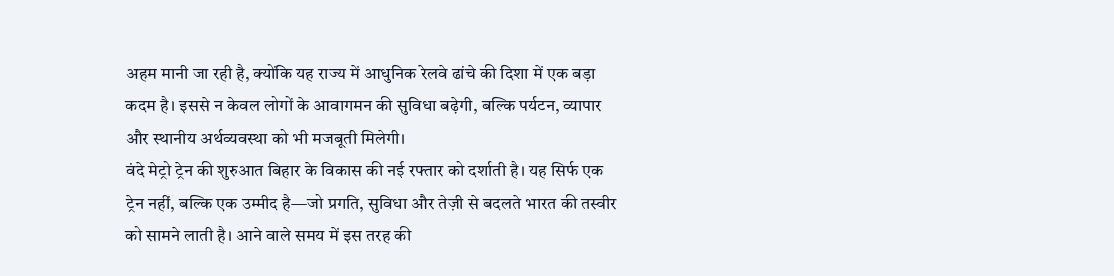अहम मानी जा रही है, क्योंकि यह राज्य में आधुनिक रेलवे ढांचे की दिशा में एक बड़ा कदम है। इससे न केवल लोगों के आवागमन की सुविधा बढ़ेगी, बल्कि पर्यटन, व्यापार और स्थानीय अर्थव्यवस्था को भी मजबूती मिलेगी।
वंदे मेट्रो ट्रेन की शुरुआत बिहार के विकास की नई रफ्तार को दर्शाती है। यह सिर्फ एक ट्रेन नहीं, बल्कि एक उम्मीद है—जो प्रगति, सुविधा और तेज़ी से बदलते भारत की तस्वीर को सामने लाती है। आने वाले समय में इस तरह की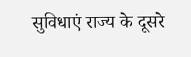सुविधाएं राज्य के दूसरे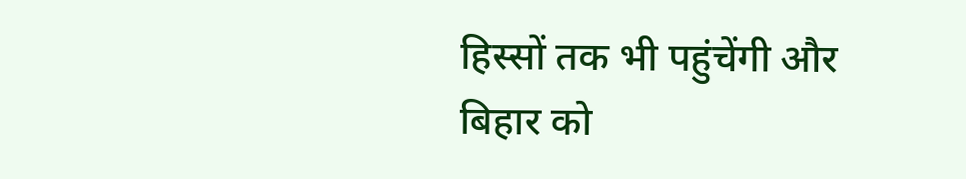हिस्सों तक भी पहुंचेंगी और बिहार को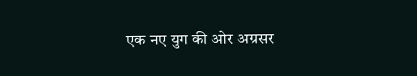एक नए युग की ओर अग्रसर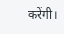करेंगी।